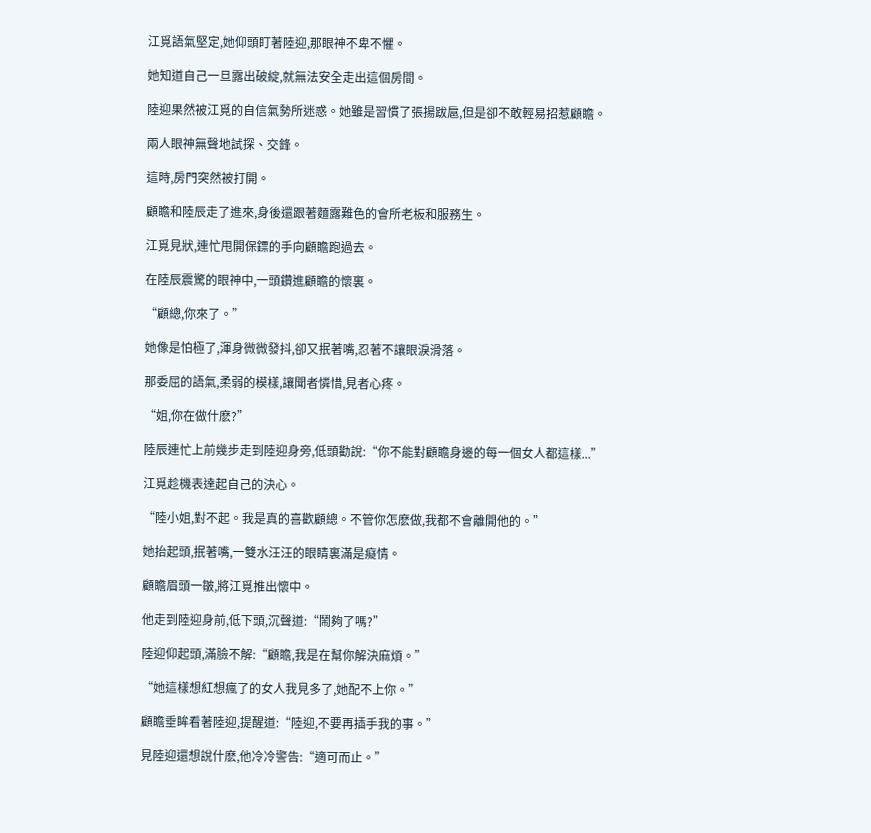江覓語氣堅定,她仰頭盯著陸迎,那眼神不卑不懼。

她知道自己一旦露出破綻,就無法安全走出這個房間。

陸迎果然被江覓的自信氣勢所迷惑。她雖是習慣了張揚跋扈,但是卻不敢輕易招惹顧瞻。

兩人眼神無聲地試探、交鋒。

這時,房門突然被打開。

顧瞻和陸辰走了進來,身後還跟著麵露難色的會所老板和服務生。

江覓見狀,連忙甩開保鏢的手向顧瞻跑過去。

在陸辰震驚的眼神中,一頭鑽進顧瞻的懷裏。

“顧總,你來了。”

她像是怕極了,渾身微微發抖,卻又抿著嘴,忍著不讓眼淚滑落。

那委屈的語氣,柔弱的模樣,讓聞者憐惜,見者心疼。

“姐,你在做什麽?”

陸辰連忙上前幾步走到陸迎身旁,低頭勸說:“你不能對顧瞻身邊的每一個女人都這樣...”

江覓趁機表達起自己的決心。

“陸小姐,對不起。我是真的喜歡顧總。不管你怎麽做,我都不會離開他的。”

她抬起頭,抿著嘴,一雙水汪汪的眼睛裏滿是癡情。

顧瞻眉頭一皺,將江覓推出懷中。

他走到陸迎身前,低下頭,沉聲道:“鬧夠了嗎?”

陸迎仰起頭,滿臉不解:“顧瞻,我是在幫你解決麻煩。”

“她這樣想紅想瘋了的女人我見多了,她配不上你。”

顧瞻垂眸看著陸迎,提醒道:“陸迎,不要再插手我的事。”

見陸迎還想說什麽,他冷冷警告:“適可而止。”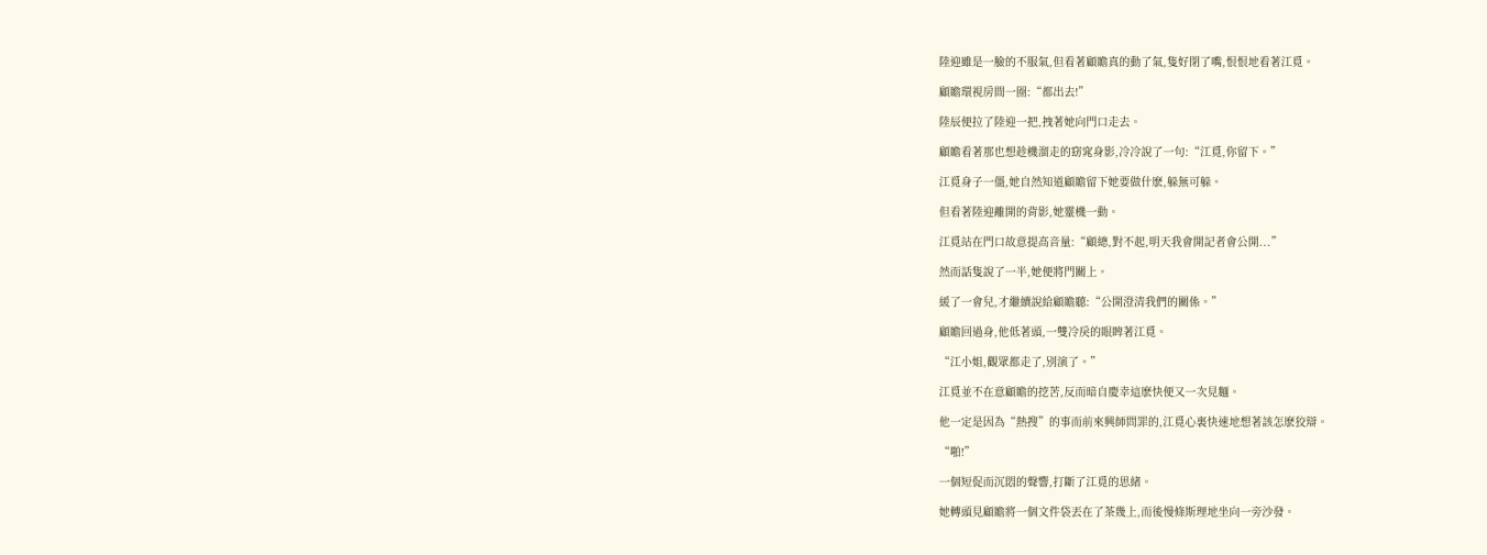陸迎雖是一臉的不服氣,但看著顧瞻真的動了氣,隻好閉了嘴,恨恨地看著江覓。

顧瞻環視房間一圈:“都出去!”

陸辰便拉了陸迎一把,拽著她向門口走去。

顧瞻看著那也想趁機溜走的窈窕身影,冷冷說了一句:“江覓,你留下。”

江覓身子一僵,她自然知道顧瞻留下她要做什麽,躲無可躲。

但看著陸迎離開的背影,她靈機一動。

江覓站在門口故意提高音量:“顧總,對不起,明天我會開記者會公開...”

然而話隻說了一半,她便將門關上。

緩了一會兒,才繼續說給顧瞻聽:“公開澄清我們的關係。”

顧瞻回過身,他低著頭,一雙冷戾的眼睥著江覓。

“江小姐,觀眾都走了,別演了。”

江覓並不在意顧瞻的挖苦,反而暗自慶幸這麽快便又一次見麵。

他一定是因為“熱搜”的事而前來興師問罪的,江覓心裏快速地想著該怎麽狡辯。

“啪!”

一個短促而沉悶的聲響,打斷了江覓的思緒。

她轉頭見顧瞻將一個文件袋丟在了茶幾上,而後慢條斯理地坐向一旁沙發。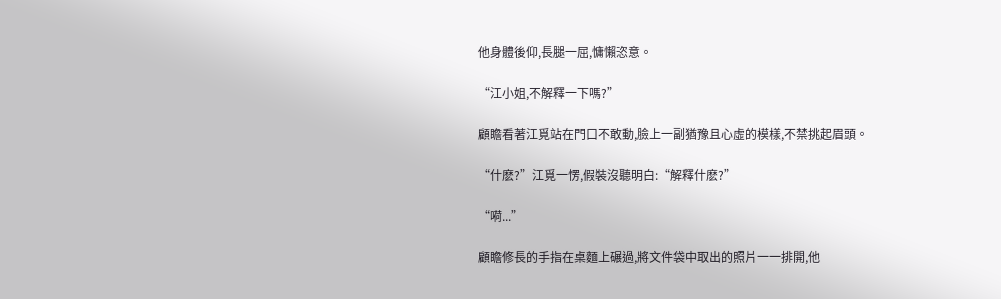他身體後仰,長腿一屈,慵懶恣意。

“江小姐,不解釋一下嗎?”

顧瞻看著江覓站在門口不敢動,臉上一副猶豫且心虛的模樣,不禁挑起眉頭。

“什麽?”江覓一愣,假裝沒聽明白:“解釋什麽?”

“嗬...”

顧瞻修長的手指在桌麵上碾過,將文件袋中取出的照片一一排開,他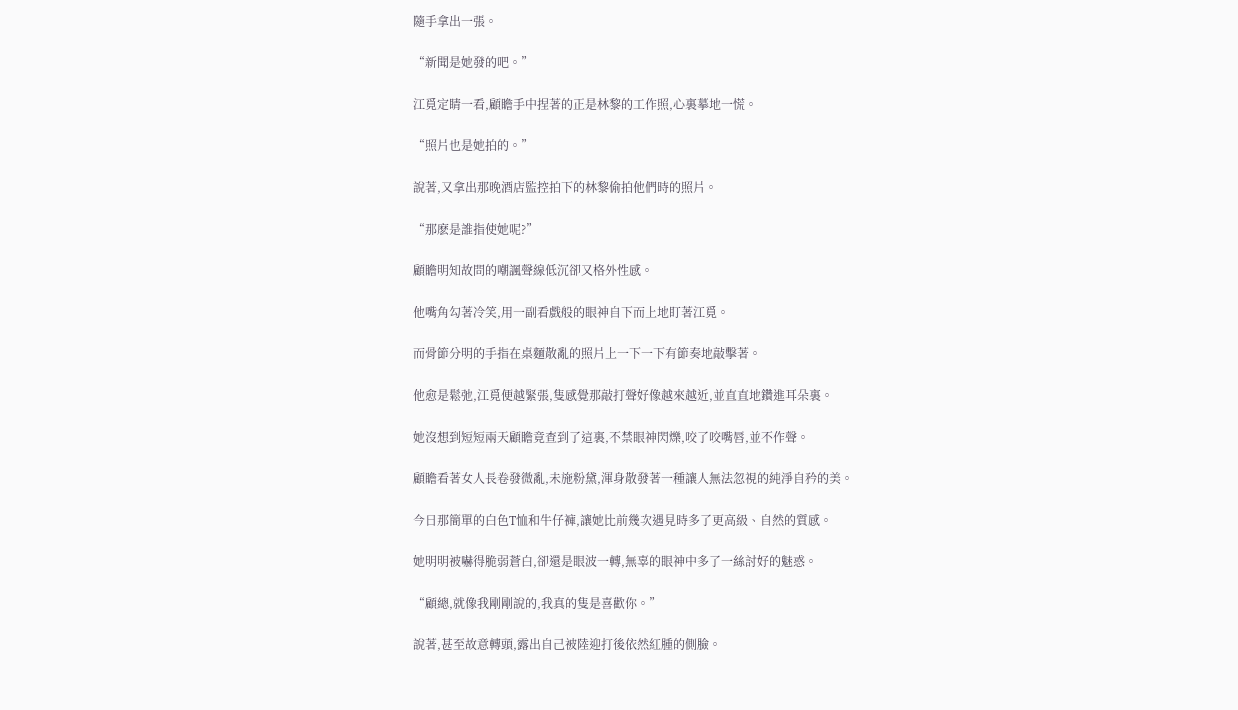隨手拿出一張。

“新聞是她發的吧。”

江覓定睛一看,顧瞻手中捏著的正是林黎的工作照,心裏摹地一慌。

“照片也是她拍的。”

說著,又拿出那晚酒店監控拍下的林黎偷拍他們時的照片。

“那麽是誰指使她呢?”

顧瞻明知故問的嘲諷聲線低沉卻又格外性感。

他嘴角勾著冷笑,用一副看戲般的眼神自下而上地盯著江覓。

而骨節分明的手指在桌麵散亂的照片上一下一下有節奏地敲擊著。

他愈是鬆弛,江覓便越緊張,隻感覺那敲打聲好像越來越近,並直直地鑽進耳朵裏。

她沒想到短短兩天顧瞻竟查到了這裏,不禁眼神閃爍,咬了咬嘴唇,並不作聲。

顧瞻看著女人長卷發微亂,未施粉黛,渾身散發著一種讓人無法忽視的純淨自矜的美。

今日那簡單的白色T恤和牛仔褲,讓她比前幾次遇見時多了更高級、自然的質感。

她明明被嚇得脆弱蒼白,卻還是眼波一轉,無辜的眼神中多了一絲討好的魅惑。

“顧總,就像我剛剛說的,我真的隻是喜歡你。”

說著,甚至故意轉頭,露出自己被陸迎打後依然紅腫的側臉。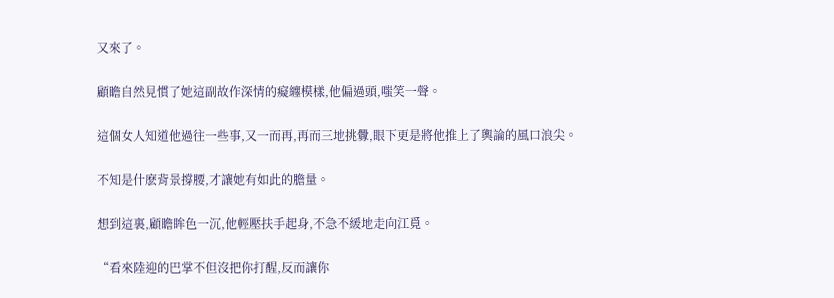又來了。

顧瞻自然見慣了她這副故作深情的癡纏模樣,他偏過頭,嗤笑一聲。

這個女人知道他過往一些事,又一而再,再而三地挑釁,眼下更是將他推上了輿論的風口浪尖。

不知是什麽背景撐腰,才讓她有如此的膽量。

想到這裏,顧瞻眸色一沉,他輕壓扶手起身,不急不緩地走向江覓。

“看來陸迎的巴掌不但沒把你打醒,反而讓你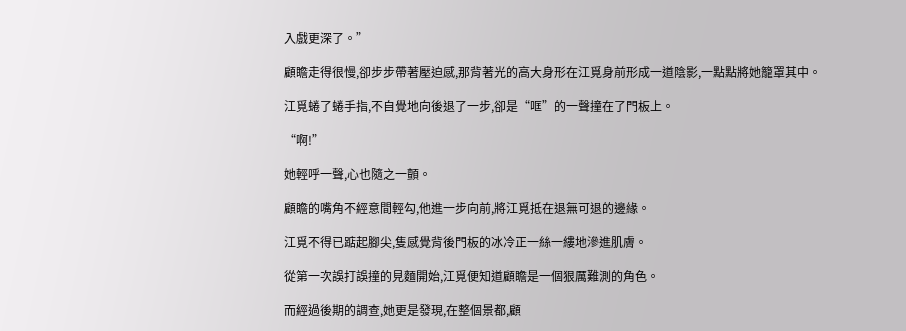入戲更深了。”

顧瞻走得很慢,卻步步帶著壓迫感,那背著光的高大身形在江覓身前形成一道陰影,一點點將她籠罩其中。

江覓蜷了蜷手指,不自覺地向後退了一步,卻是“哐”的一聲撞在了門板上。

“啊!”

她輕呼一聲,心也隨之一顫。

顧瞻的嘴角不經意間輕勾,他進一步向前,將江覓抵在退無可退的邊緣。

江覓不得已踮起腳尖,隻感覺背後門板的冰冷正一絲一縷地滲進肌膚。

從第一次誤打誤撞的見麵開始,江覓便知道顧瞻是一個狠厲難測的角色。

而經過後期的調查,她更是發現,在整個景都,顧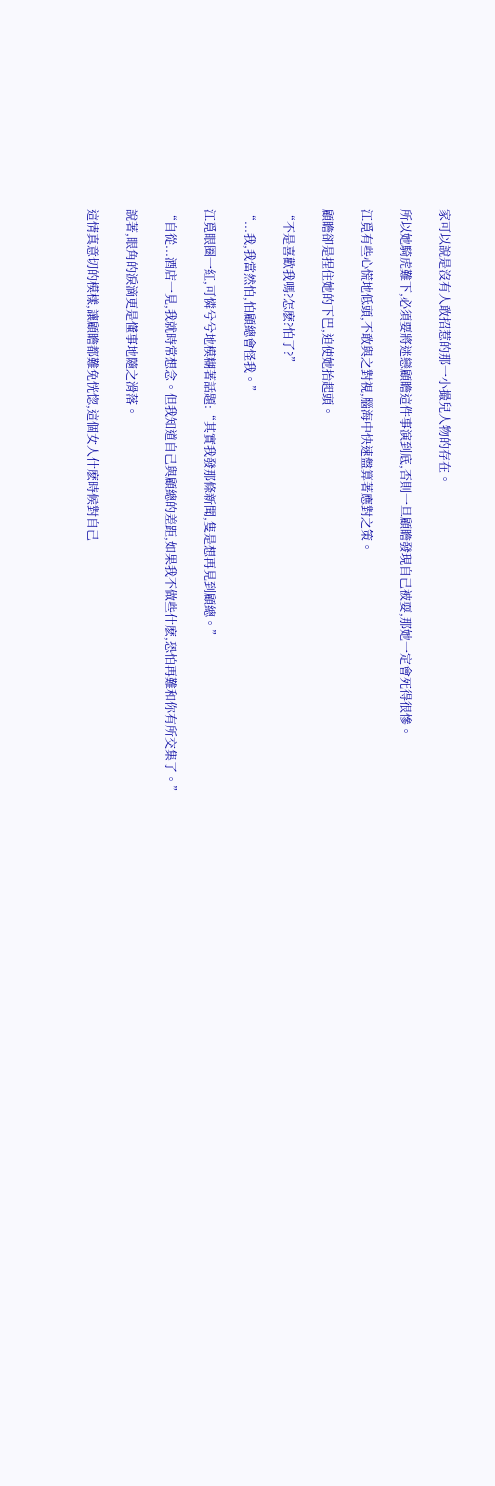家可以說是沒有人敢招惹的那一小撮兒人物的存在。

所以她騎虎難下,必須要將迷戀顧瞻這件事演到底,否則一旦顧瞻發現自己被耍,那她一定會死得很慘。

江覓有些心慌地低頭,不敢與之對視,腦海中快速盤算著應對之策。

顧瞻卻是捏住她的下巴,迫使她抬起頭。

“不是喜歡我嗎?怎麽?怕了?”

“...我,我當然怕,怕顧總會怪我。”

江覓眼圈一紅,可憐兮兮地模糊著話題:“其實我發那條新聞,隻是想再見到顧總。”

“自從...酒店一見,我就時常想念。但我知道自己與顧總的差距,如果我不做些什麽,恐怕再難和你有所交集了。”

說著,眼角的淚滴更是懂事地隨之滑落。

這情真意切的模樣,讓顧瞻都難免恍惚,這個女人什麽時候對自己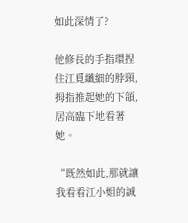如此深情了?

他修長的手指環捏住江覓纖細的脖頸,拇指推起她的下頜,居高臨下地看著她。

“既然如此,那就讓我看看江小姐的誠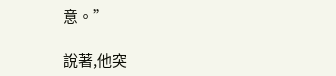意。”

說著,他突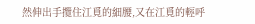然伸出手攬住江覓的細腰,又在江覓的輕呼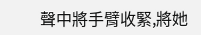聲中將手臂收緊,將她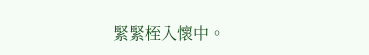緊緊桎入懷中。